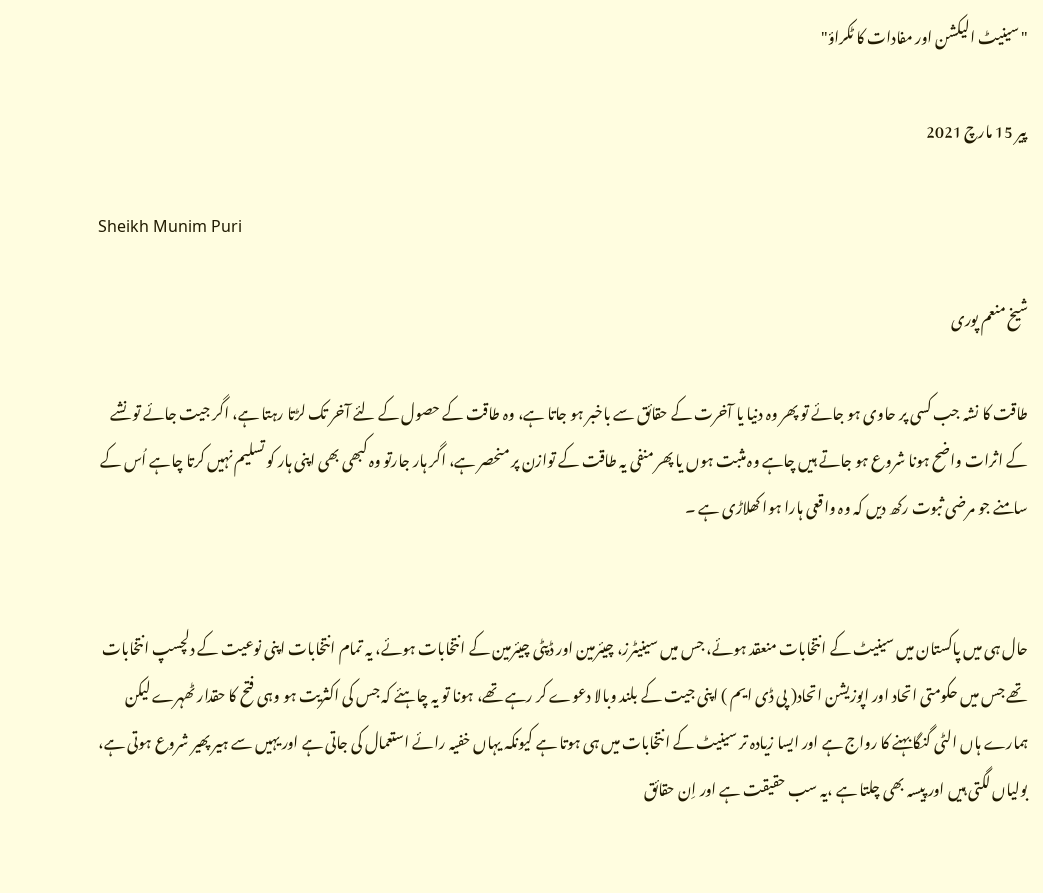"سینیٹ الیکشن اور مفادات کا ٹکراؤ"

پیر 15 مارچ 2021

Sheikh Munim Puri

شیخ منعم پوری

طاقت کا نشہ جب کسی پر حاوی ہو جائے تو پھر وہ دنیا یا آخرت کے حقائق سے باخبر ہو جاتا ہے، وہ طاقت کے حصول کے لئے آخر تک لڑتا رہتا ہے، اگر جیت جائے تو نشے کے اثرات واضح ہونا شروع ہو جاتے ہیں چاہے وہ مثبت ہوں یا پھر منفی یہ طاقت کے توازن پر منحصر ہے، اگر ہار جارتو وہ کبھی بھی اپنی ہار کو تسلیم نہیں کرتا چاہے اُس کے سامنے جو مرضی ثبوت رکھ دیں کہ وہ واقعی ہارا ہوا کھلاڑی ہے ۔


حال ہی میں پاکستان میں سینیٹ کے انتخابات منعقد ہوئے، جس میں سینیٹرز، چیئرمین اور ڈپٹی چیئرمین کے انتخابات ہوئے، یہ تمام انتخابات اپنی نوعیت کے دلچسپ انتخابات تھے جس میں حکومتی اتحاد اور اپوزیشن اتحاد( پی ڈی ایم ) اپنی جیت کے بلند وبالا دعوے کر رہے تھے، ہونا تو یہ چاہئے کہ جس کی اکثریت ہو وہی فتح کا حقدار ٹھہرے لیکن ہمارے ہاں الٹی گنگا بہنے کا رواج ہے اور ایسا زیادہ تر سینیٹ کے انتخابات میں ہی ہوتا ہے کیونکہ یہاں خفیہ رائے استعمال کی جاتی ہے اور یہیں سے ہیر پھیر شروع ہوتی ہے، بولیاں لگتی ہیں اور پیسہ بھی چلتا ہے ،یہ سب حقیقت ہے اور اِن حقائق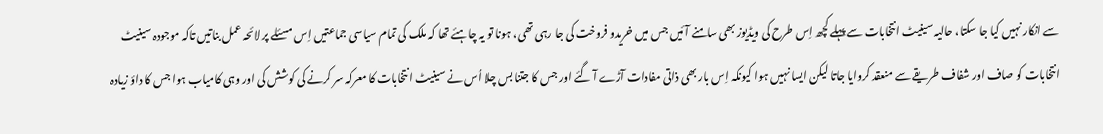سے انکار نہیں کیا جا سکتا، حالیہ سینیٹ انتخابات سے پہلے کچھ اِس طرح کی ویڈیوز بھی سامنے آئیں جس میں خریدو فروخت کی جا رہی تھی، ہونا تو یہ چاہئے تھا کہ ملک کی تمام سیاسی جماعتیں اِس مسئلے پر لائحہ عمل بناتیں تاکہ موجودہ سینیٹ انتخابات کو صاف اور شفاف طریقے سے منعقد کروایا جاتا لیکن ایسا نہیں ہوا کیونکہ اِس بار بھی ذاتی مفادات آڑے آ گئے اور جس کا جتنا بس چلا اُس نے سینیٹ انتخابات کا معرکہ سر کرنے کی کوشش کی اور وہی کامیاب ہوا جس کا داؤ زیادہ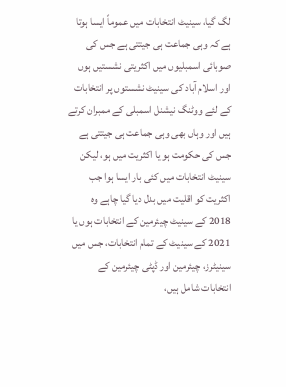لگ گیا، سینیٹ انتخابات میں عموماً ایسا ہوتا ہے کہ وہی جماعت ہی جیتتی ہے جس کی صوبائی اسمبلیوں میں اکثریتی نشستیں ہوں اور اسلام آباد کی سینیٹ نشستوں پر انتخابات کے لئے ووٹنگ نیشنل اسمبلی کے ممبران کرتے ہیں اور وہاں بھی وہی جماعت ہی جیتتی ہے جس کی حکومت ہو یا اکثریت میں ہو، لیکن سینیٹ انتخابات میں کئی بار ایسا ہوا جب اکثریت کو اقلیت میں بدل دیا گیا چاہے وہ 2018 کے سینیٹ چیئرمین کے انتخابات ہوں یا 2021 کے سینیٹ کے تمام انتخابات، جس میں سینیٹرز، چیئرمین اور ڈپٹی چیئرمین کے انتخابات شامل ہیں،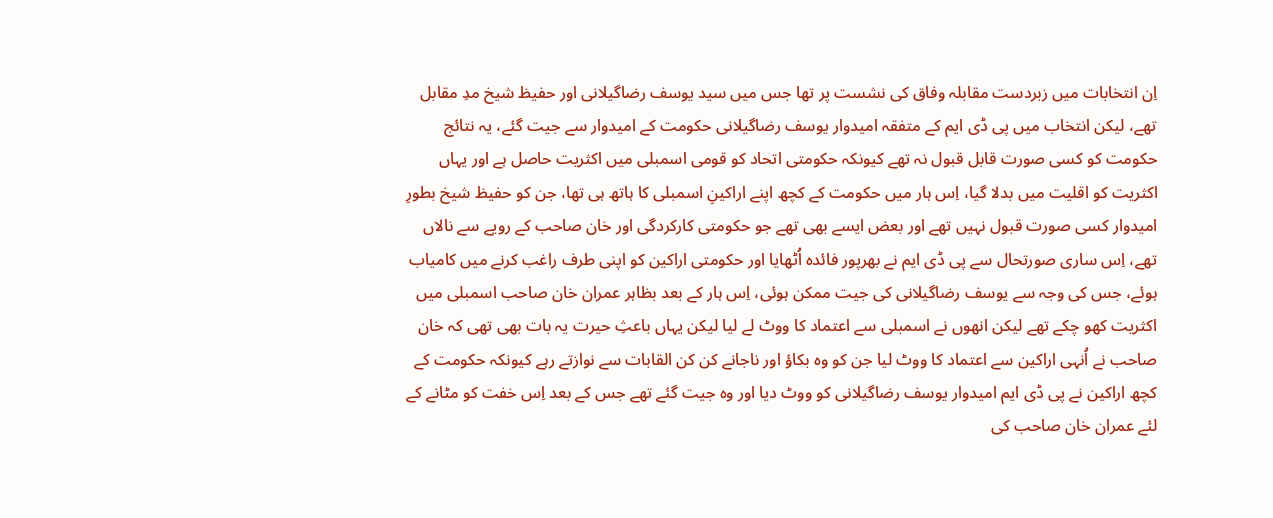اِن انتخابات میں زبردست مقابلہ وفاق کی نشست پر تھا جس میں سید یوسف رضاگیلانی اور حفیظ شیخ مدِ مقابل تھے، لیکن انتخاب میں پی ڈی ایم کے متفقہ امیدوار یوسف رضاگیلانی حکومت کے امیدوار سے جیت گئے، یہ نتائج حکومت کو کسی صورت قابل قبول نہ تھے کیونکہ حکومتی اتحاد کو قومی اسمبلی میں اکثریت حاصل ہے اور یہاں اکثریت کو اقلیت میں بدلا گیا، اِس ہار میں حکومت کے کچھ اپنے اراکینِ اسمبلی کا ہاتھ ہی تھا، جن کو حفیظ شیخ بطورِ امیدوار کسی صورت قبول نہیں تھے اور بعض ایسے بھی تھے جو حکومتی کارکردگی اور خان صاحب کے رویے سے نالاں تھے، اِس ساری صورتحال سے پی ڈی ایم نے بھرپور فائدہ اُٹھایا اور حکومتی اراکین کو اپنی طرف راغب کرنے میں کامیاب ہوئے، جس کی وجہ سے یوسف رضاگیلانی کی جیت ممکن ہوئی، اِس ہار کے بعد بظاہر عمران خان صاحب اسمبلی میں اکثریت کھو چکے تھے لیکن انھوں نے اسمبلی سے اعتماد کا ووٹ لے لیا لیکن یہاں باعثِ حیرت یہ بات بھی تھی کہ خان صاحب نے اُنہی اراکین سے اعتماد کا ووٹ لیا جن کو وہ بکاؤ اور ناجانے کن کن القابات سے نوازتے رہے کیونکہ حکومت کے کچھ اراکین نے پی ڈی ایم امیدوار یوسف رضاگیلانی کو ووٹ دیا اور وہ جیت گئے تھے جس کے بعد اِس خفت کو مٹانے کے لئے عمران خان صاحب کی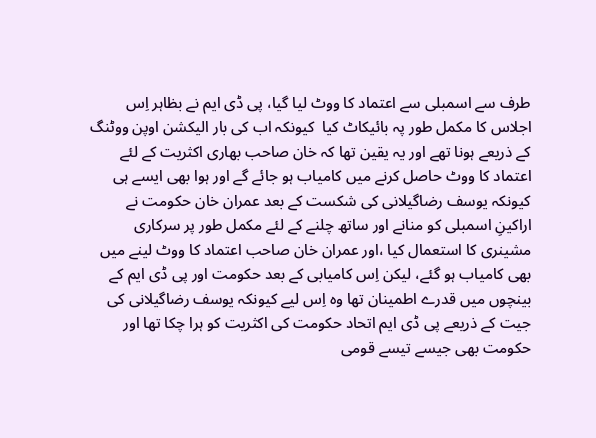طرف سے اسمبلی سے اعتماد کا ووٹ لیا گیا، پی ڈی ایم نے بظاہر اِس اجلاس کا مکمل طور پہ بائیکاٹ کیا  کیونکہ اب کی بار الیکشن اوپن ووٹنگ کے ذریعے ہونا تھے اور یہ یقین تھا کہ خان صاحب بھاری اکثریت کے لئے اعتماد کا ووٹ حاصل کرنے میں کامیاب ہو جائے گے اور ہوا بھی ایسے ہی کیونکہ یوسف رضاگیلانی کی شکست کے بعد عمران خان حکومت نے اراکینِ اسمبلی کو منانے اور ساتھ چلنے کے لئے مکمل طور پر سرکاری مشینری کا استعمال کیا ،اور عمران خان صاحب اعتماد کا ووٹ لینے میں بھی کامیاب ہو گئے، لیکن اِس کامیابی کے بعد حکومت اور پی ڈی ایم کے بینچوں میں قدرے اطمینان تھا وہ اِس لیے کیونکہ یوسف رضاگیلانی کی جیت کے ذریعے پی ڈی ایم اتحاد حکومت کی اکثریت کو ہرا چکا تھا اور حکومت بھی جیسے تیسے قومی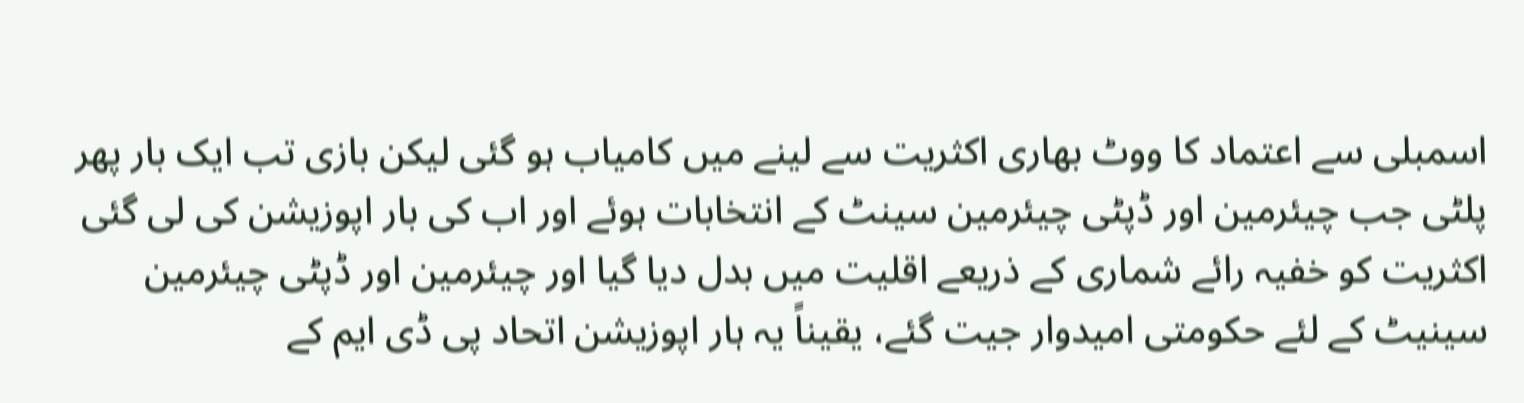اسمبلی سے اعتماد کا ووٹ بھاری اکثریت سے لینے میں کامیاب ہو گئی لیکن بازی تب ایک بار پھر پلٹی جب چیئرمین اور ڈپٹی چیئرمین سینٹ کے انتخابات ہوئے اور اب کی بار اپوزیشن کی لی گئی اکثریت کو خفیہ رائے شماری کے ذریعے اقلیت میں بدل دیا گیا اور چیئرمین اور ڈپٹی چیئرمین سینیٹ کے لئے حکومتی امیدوار جیت گئے، یقیناً یہ ہار اپوزیشن اتحاد پی ڈی ایم کے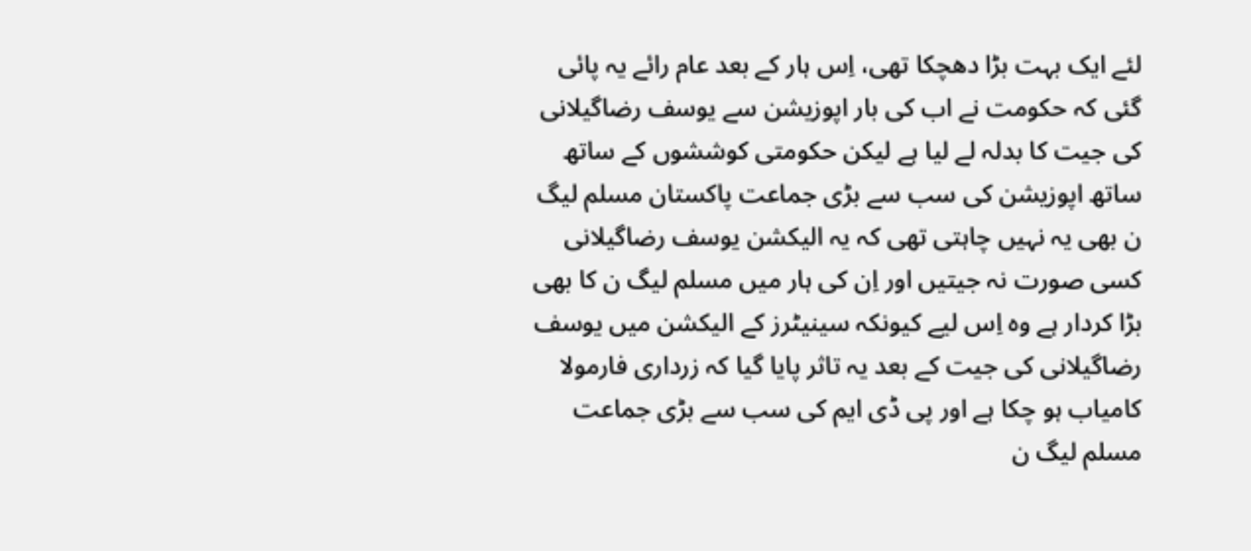لئے ایک بہت بڑا دھچکا تھی، اِس ہار کے بعد عام رائے یہ پائی گئی کہ حکومت نے اب کی بار اپوزیشن سے یوسف رضاگیلانی کی جیت کا بدلہ لے لیا ہے لیکن حکومتی کوششوں کے ساتھ ساتھ اپوزیشن کی سب سے بڑی جماعت پاکستان مسلم لیگ ن بھی یہ نہیں چاہتی تھی کہ یہ الیکشن یوسف رضاگیلانی کسی صورت نہ جیتیں اور اِن کی ہار میں مسلم لیگ ن کا بھی بڑا کردار ہے وہ اِس لیے کیونکہ سینیٹرز کے الیکشن میں یوسف رضاگیلانی کی جیت کے بعد یہ تاثر پایا گیا کہ زرداری فارمولا کامیاب ہو چکا ہے اور پی ڈی ایم کی سب سے بڑی جماعت مسلم لیگ ن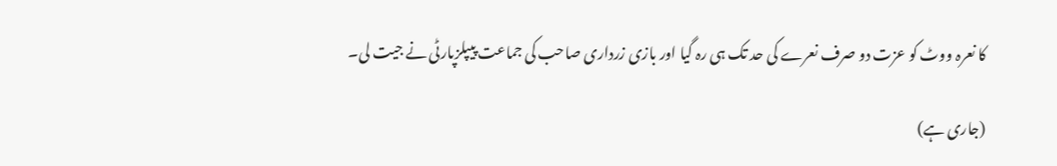کا نعرہ ووٹ کو عزت دو صرف نعرے کی حد تک ہی رہ گیا اور بازی زرداری صاحب کی جماعت پیپلزپارٹی نے جیت لی۔

(جاری ہے)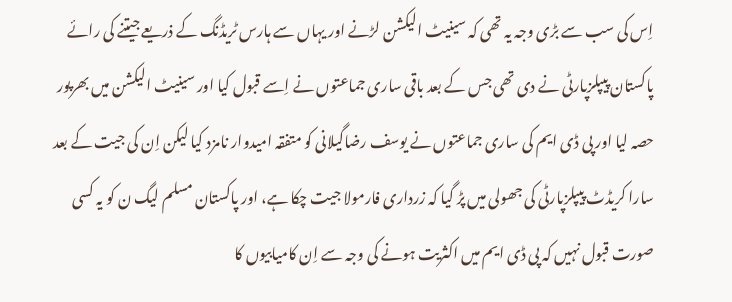اِس کی سب سے بڑی وجہ یہ تھی کہ سینیٹ الیکشن لڑنے اور یہاں سے ہارس ٹریڈنگ کے ذریعے جیتنے کی رائے پاکستان پیپلزپارٹی نے دی تھی جس کے بعد باقی ساری جماعتوں نے اِسے قبول کیا اور سینیٹ الیکشن میں بھرپور حصہ لیا اور پی ڈی ایم کی ساری جماعتوں نے یوسف رضاگیلانی کو متفقہ امیدوار نامزد کیا لیکن اِن کی جیت کے بعد سارا کریڈٹ پیپلزپارٹی کی جھولی میں پڑ گیا کہ زرداری فارمولا جیت چکا ہے، اور پاکستان مسلم لیگ ن کو یہ کسی صورت قبول نہیں کہ پی ڈی ایم میں اکثریت ہونے کی وجہ سے اِن کامیابیوں کا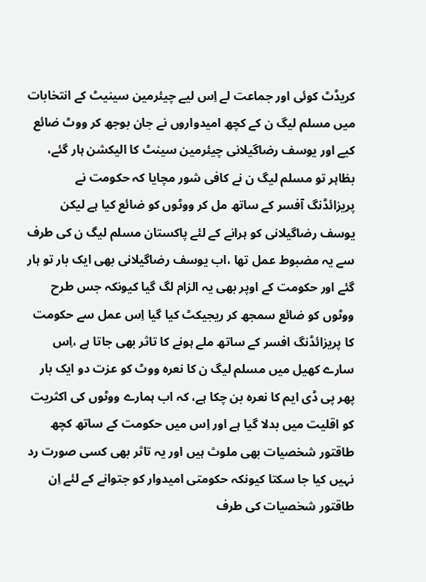کریڈٹ کوئی اور جماعت لے اِس لیے چیئرمین سینیٹ کے انتخابات میں مسلم لیگ ن کے کچھ امیدواروں نے جان بوجھ کر ووٹ ضائع کیے اور یوسف رضاگیلانی چیئرمین سینٹ کا الیکشن ہار گئے، بظاہر تو مسلم لیگ ن نے کافی شور مچایا کہ حکومت نے پریزائڈنگ آفسر کے ساتھ مل کر ووٹوں کو ضائع کیا ہے لیکن یوسف رضاگیلانی کو ہرانے کے لئے پاکستان مسلم لیگ ن کی طرف سے یہ مضبوط عمل تھا ،اب یوسف رضاگیلانی بھی ایک بار تو ہار گئے اور حکومت کے اوپر بھی یہ الزام لگ گیا کیونکہ جس طرح ووٹوں کو ضائع سمجھ کر ریجیکٹ کیا گیا اِس عمل سے حکومت کا پریزائڈنگ افسر کے ساتھ ملے ہونے کا تاثر بھی جاتا ہے ،اِس سارے کھیل میں مسلم لیگ ن کا نعرہ ووٹ کو عزت دو ایک بار پھر پی ڈی ایم کا نعرہ بن چکا ہے، کہ اب ہمارے ووٹوں کی اکثریت کو اقلیت میں بدلا گیا ہے اور اِس میں حکومت کے ساتھ کچھ طاقتور شخصیات بھی ملوث ہیں اور یہ تاثر بھی کسی صورت رد نہیں کیا جا سکتا کیونکہ حکومتی امیدوار کو جتوانے کے لئے اِن طاقتور شخصیات کی طرف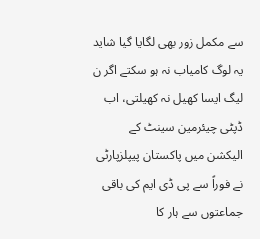سے مکمل زور بھی لگایا گیا شاید یہ لوگ کامیاب نہ ہو سکتے اگر ن لیگ ایسا کھیل نہ کھیلتی، اب ڈپٹی چیئرمین سینٹ کے الیکشن میں پاکستان پیپلزپارٹی نے فوراً سے پی ڈی ایم کی باقی جماعتوں سے ہار کا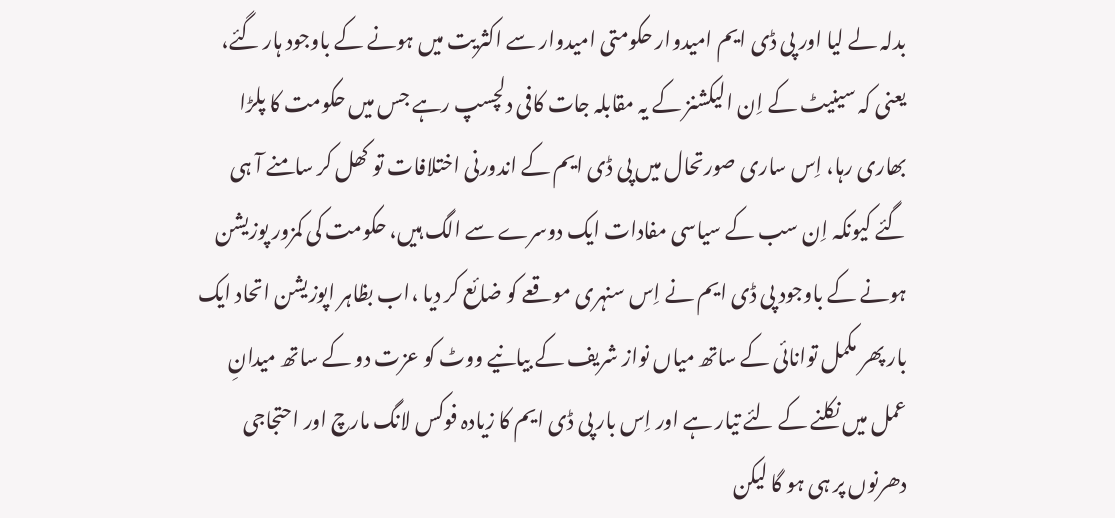بدلہ لے لیا اور پی ڈی ایم امیدوار حکومتی امیدوار سے اکثریت میں ہونے کے باوجود ہار گئے، یعنی کہ سینیٹ کے اِن الیکشنز کے یہ مقابلہ جات کافی دلچسپ رہے جس میں حکومت کا پلڑا بھاری رہا، اِس ساری صورتحال میں پی ڈی ایم کے اندورنی اختلافات تو کھل کر سامنے آ ہی گئے کیونکہ اِن سب کے سیاسی مفادات ایک دوسرے سے الگ ہیں، حکومت کی کمزور پوزیشن ہونے کے باوجود پی ڈی ایم نے اِس سنہری موقعے کو ضائع کر دیا ،اب بظاہر اپوزیشن اتحاد ایک بار پھر مکمل توانائی کے ساتھ میاں نواز شریف کے بیانیے ووٹ کو عزت دو کے ساتھ میدانِ عمل میں نکلنے کے لئے تیار ہے اور اِس بار پی ڈی ایم کا زیادہ فوکس لانگ مارچ اور احتجاجی دھرنوں پر ہی ہو گا لیکن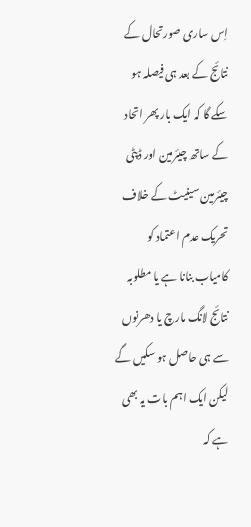اِس ساری صورتحال کے نتائج کے بعد ہی فیصلہ ہو سکے گا کہ ایک بار پھر اتحاد کے ساتھ چیئرمین اور ڈپٹی چیئرمین سینیٹ کے خلاف تحریک عدم اعتماد کو کامیاب بنانا ہے یا مطلوبہ نتائج لانگ مارچ یا دھرنوں سے ہی حاصل ہو سکیں گے لیکن ایک اہم بات یہ بھی ہے کہ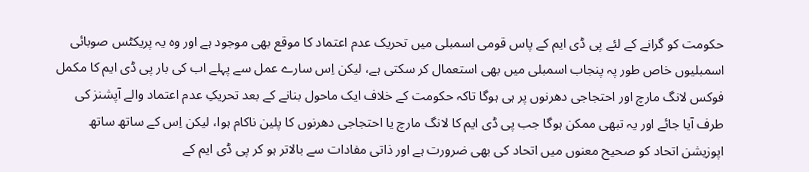حکومت کو گرانے کے لئے پی ڈی ایم کے پاس قومی اسمبلی میں تحریک عدم اعتماد کا موقع بھی موجود ہے اور وہ یہ پریکٹس صوبائی اسمبلیوں خاص طور پہ پنجاب اسمبلی میں بھی استعمال کر سکتی ہے، لیکن اِس سارے عمل سے پہلے اب کی بار پی ڈی ایم کا مکمل فوکس لانگ مارچ اور احتجاجی دھرنوں پر ہی ہوگا تاکہ حکومت کے خلاف ایک ماحول بنانے کے بعد تحریکِ عدم اعتماد والے آپشنز کی طرف آیا جائے اور یہ تبھی ممکن ہوگا جب پی ڈی ایم کا لانگ مارچ یا احتجاجی دھرنوں کا پلین ناکام ہوا، لیکن اِس کے ساتھ ساتھ اپوزیشن اتحاد کو صحیح معنوں میں اتحاد کی بھی ضرورت ہے اور ذاتی مفادات سے بالاتر ہو کر پی ڈی ایم کے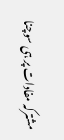مشترکہ مفادات پر ہی سوچنا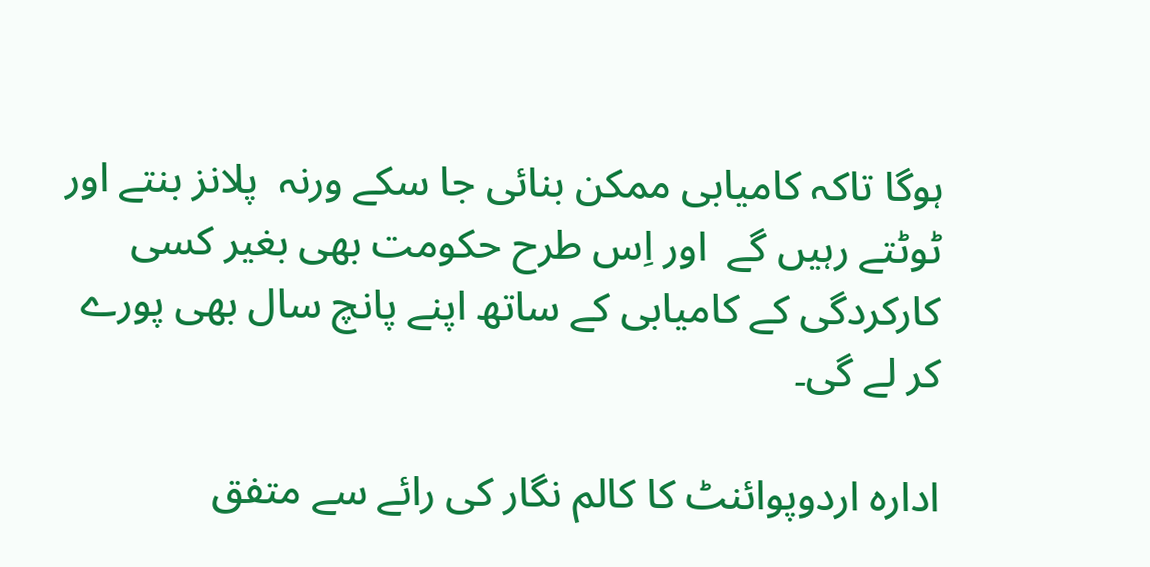ہوگا تاکہ کامیابی ممکن بنائی جا سکے ورنہ  پلانز بنتے اور ٹوٹتے رہیں گے  اور اِس طرح حکومت بھی بغیر کسی کارکردگی کے کامیابی کے ساتھ اپنے پانچ سال بھی پورے کر لے گی۔

ادارہ اردوپوائنٹ کا کالم نگار کی رائے سے متفق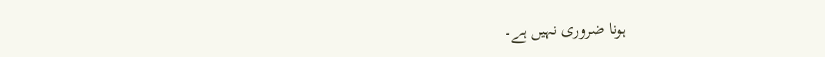ہونا ضروری نہیں ہے۔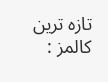تازہ ترین کالمز :